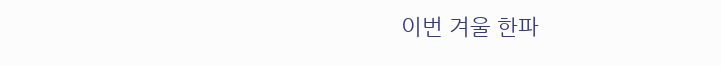이번 겨울 한파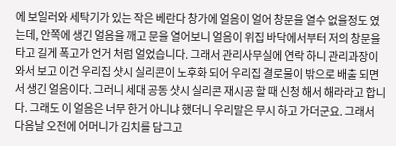에 보일러와 세탁기가 있는 작은 베란다 창가에 얼음이 얼어 창문을 열수 없을정도 였는데, 안쪽에 생긴 얼음을 깨고 문을 열어보니 얼음이 위집 바닥에서부터 저의 창문을 타고 길게 폭고가 언거 처럼 얼었습니다. 그래서 관리사무실에 연락 하니 관리과장이 와서 보고 이건 우리집 샷시 실리콘이 노후화 되어 우리집 결로물이 밖으로 배출 되면서 생긴 얼음이다. 그러니 세대 공동 샷시 실리콘 재시공 할 때 신청 해서 해라라고 합니다. 그래도 이 얼음은 너무 한거 아니냐 했더니 우리말은 무시 하고 가더군요. 그래서 다음날 오전에 어머니가 김치를 담그고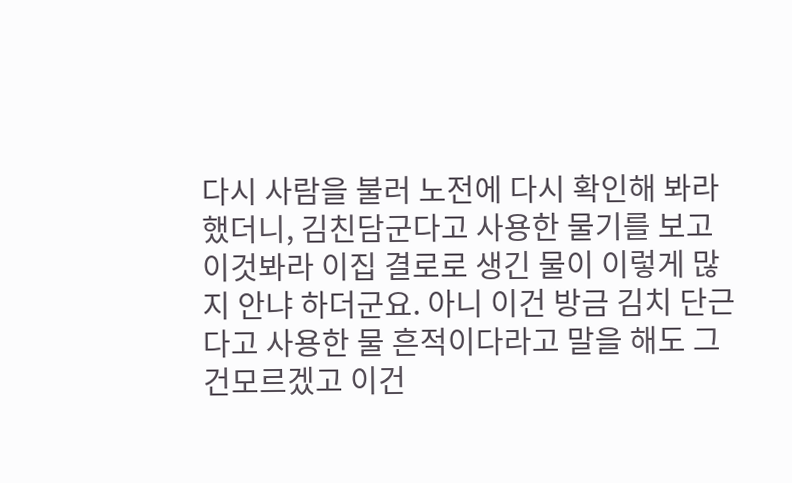다시 사람을 불러 노전에 다시 확인해 봐라 했더니, 김친담군다고 사용한 물기를 보고 이것봐라 이집 결로로 생긴 물이 이렇게 많지 안냐 하더군요. 아니 이건 방금 김치 단근다고 사용한 물 흔적이다라고 말을 해도 그건모르겠고 이건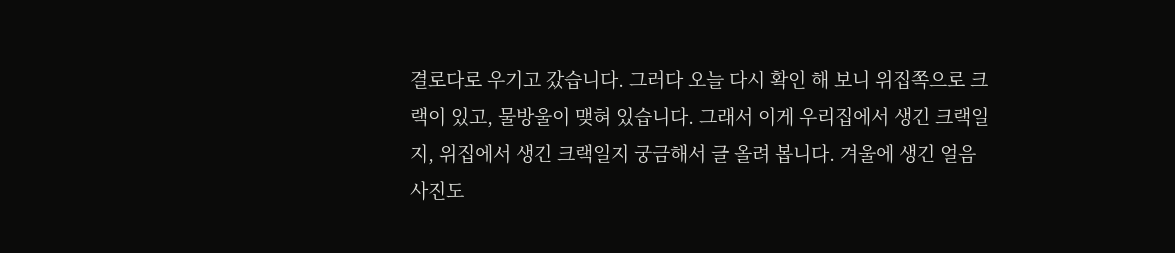결로다로 우기고 갔습니다. 그러다 오늘 다시 확인 해 보니 위집쪽으로 크랙이 있고, 물방울이 맺혀 있습니다. 그래서 이게 우리집에서 생긴 크랙일지, 위집에서 생긴 크랙일지 궁금해서 글 올려 봅니다. 겨울에 생긴 얼음 사진도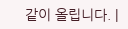같이 올립니다. |